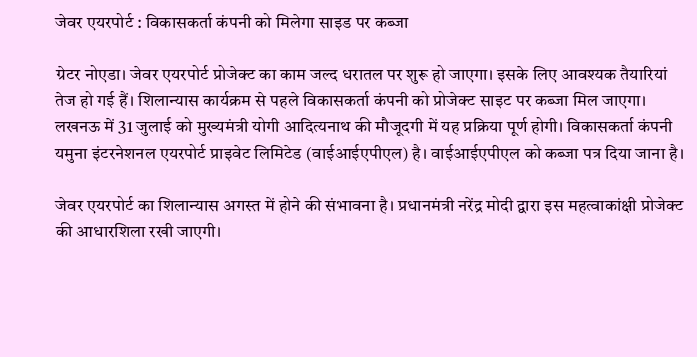जेवर एयरपोर्ट : विकासकर्ता कंपनी को मिलेगा साइड पर कब्जा

ग्रेटर नोएडा। जेवर एयरपोर्ट प्रोजेक्ट का काम जल्द धरातल पर शुरू हो जाएगा। इसके लिए आवश्यक तैयारियां तेज हो गई हैं। शिलान्यास कार्यक्रम से पहले विकासकर्ता कंपनी को प्रोजेक्ट साइट पर कब्जा मिल जाएगा। लखनऊ में 31 जुलाई को मुख्यमंत्री योगी आदित्यनाथ की मौजूदगी में यह प्रक्रिया पूर्ण होगी। विकासकर्ता कंपनी यमुना इंटरनेशनल एयरपोर्ट प्राइवेट लिमिटेड (वाईआईएपीएल) है। वाईआईएपीएल को कब्जा पत्र दिया जाना है।

जेवर एयरपोर्ट का शिलान्यास अगस्त में होने की संभावना है। प्रधानमंत्री नरेंद्र मोदी द्वारा इस महत्वाकांक्षी प्रोजेक्ट की आधारशिला रखी जाएगी।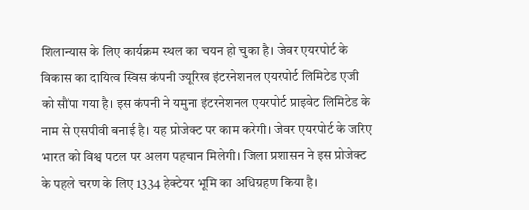शिलान्यास के लिए कार्यक्रम स्थल का चयन हो चुका है। जेवर एयरपोर्ट के विकास का दायित्व स्विस कंपनी ज्यूरिख इंटरनेशनल एयरपोर्ट लिमिटेड एजी को सौंपा गया है। इस कंपनी ने यमुना इंटरनेशनल एयरपोर्ट प्राइवेट लिमिटेड के नाम से एसपीवी बनाई है। यह प्रोजेक्ट पर काम करेगी। जेवर एयरपोर्ट के जरिए भारत को विश्व पटल पर अलग पहचान मिलेगी। जिला प्रशासन ने इस प्रोजेक्ट के पहले चरण के लिए 1334 हेक्टेयर भूमि का अधिग्रहण किया है।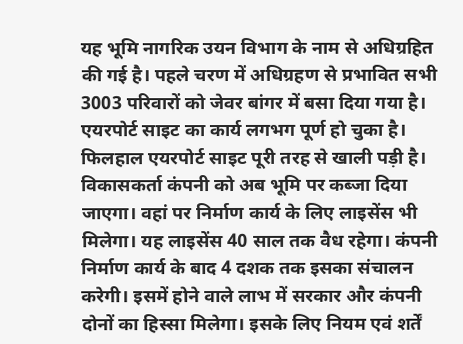यह भूमि नागरिक उयन विभाग के नाम से अधिग्रहित की गई है। पहले चरण में अधिग्रहण से प्रभावित सभी 3003 परिवारों को जेवर बांगर में बसा दिया गया है। एयरपोर्ट साइट का कार्य लगभग पूर्ण हो चुका है। फिलहाल एयरपोर्ट साइट पूरी तरह से खाली पड़ी है। विकासकर्ता कंपनी को अब भूमि पर कब्जा दिया जाएगा। वहां पर निर्माण कार्य के लिए लाइसेंस भी मिलेगा। यह लाइसेंस 40 साल तक वैध रहेगा। कंपनी निर्माण कार्य के बाद 4 दशक तक इसका संचालन करेगी। इसमें होने वाले लाभ में सरकार और कंपनी दोनों का हिस्सा मिलेगा। इसके लिए नियम एवं शर्तें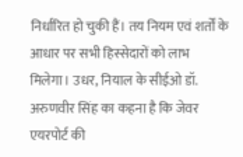निर्धारित हो चुकी हैं। तय नियम एवं शर्तों के आधार पर सभी हिस्सेदारों को लाभ मिलेगा। उधर, नियाल के सीईओ डॉ. अरुणवीर सिंह का कहना है कि जेवर एयरपोर्ट की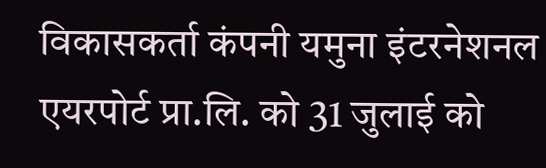विकासकर्ता कंपनी यमुना इंटरनेशनल एयरपोर्ट प्रा.लि. को 31 जुलाई को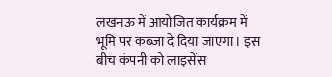लखनऊ में आयोजित कार्यक्रम में भूमि पर कब्जा दे दिया जाएगा। इस बीच कंपनी को लाइसेंस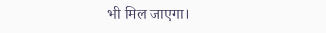भी मिल जाएगा।